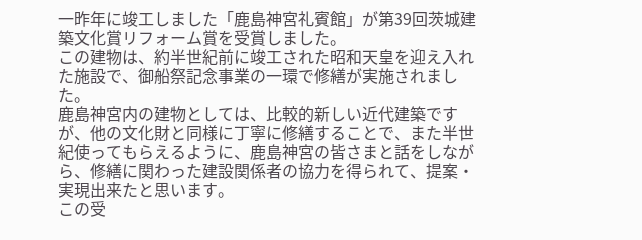一昨年に竣工しました「鹿島神宮礼賓館」が第39回茨城建築文化賞リフォーム賞を受賞しました。
この建物は、約半世紀前に竣工された昭和天皇を迎え入れた施設で、御船祭記念事業の一環で修繕が実施されました。
鹿島神宮内の建物としては、比較的新しい近代建築ですが、他の文化財と同様に丁寧に修繕することで、また半世紀使ってもらえるように、鹿島神宮の皆さまと話をしながら、修繕に関わった建設関係者の協力を得られて、提案・実現出来たと思います。
この受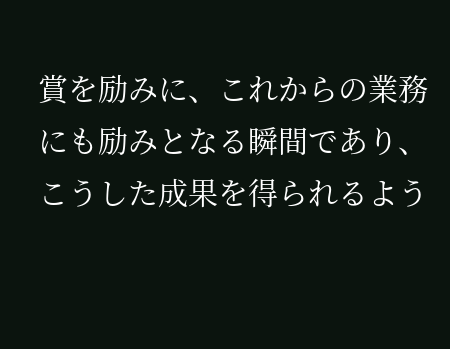賞を励みに、これからの業務にも励みとなる瞬間であり、こうした成果を得られるよう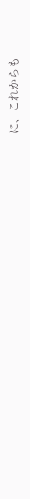に、これからも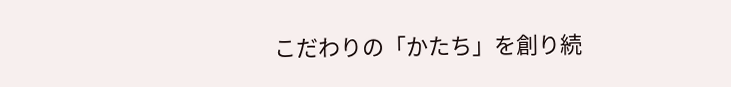こだわりの「かたち」を創り続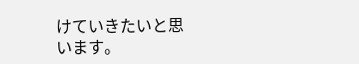けていきたいと思います。